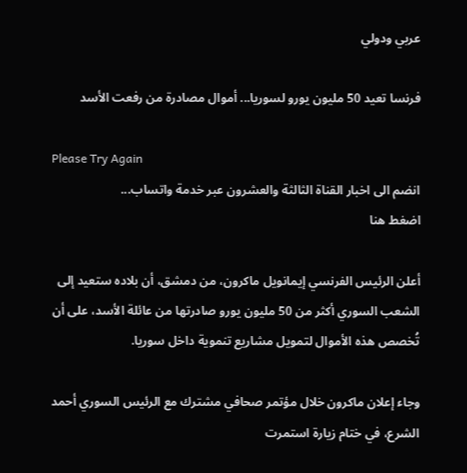عربي ودولي

فرنسا تعيد 50 مليون يورو لسوريا... أموال مصادرة من رفعت الأسد

Please Try Again
انضم الى اخبار القناة الثالثة والعشرون عبر خدمة واتساب...
اضغط هنا

أعلن الرئيس الفرنسي إيمانويل ماكرون، من دمشق، أن بلاده ستعيد إلى الشعب السوري أكثر من 50 مليون يورو صادرتها من عائلة الأسد، على أن تُخصص هذه الأموال لتمويل مشاريع تنموية داخل سوريا.

وجاء إعلان ماكرون خلال مؤتمر صحافي مشترك مع الرئيس السوري أحمد الشرع، في ختام زيارة استمرت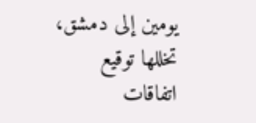يومين إلى دمشق، تخللها توقيع اتفاقات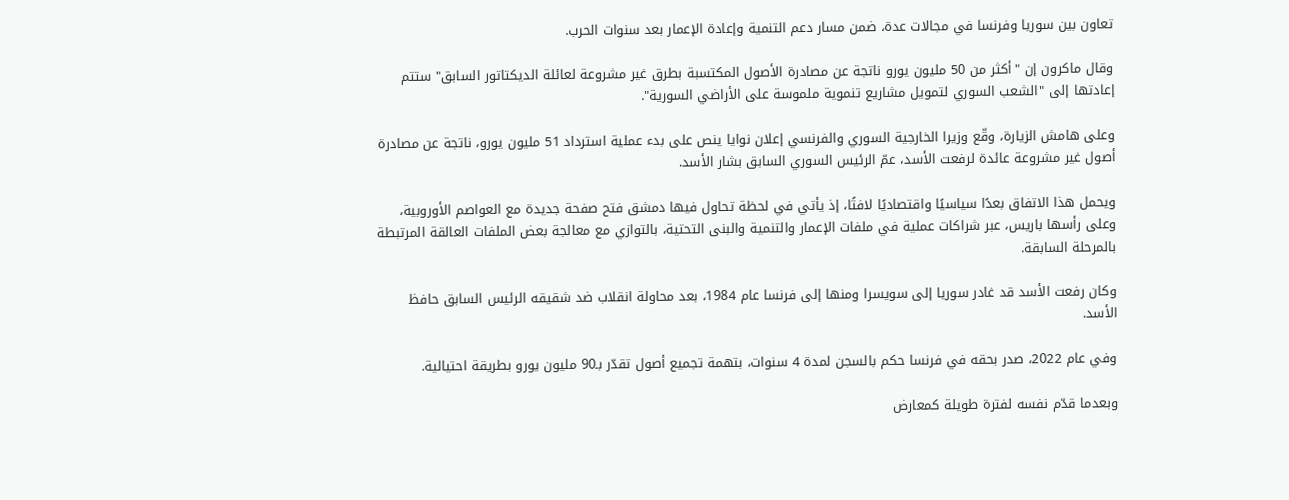تعاون بين سوريا وفرنسا في مجالات عدة، ضمن مسار دعم التنمية وإعادة الإعمار بعد سنوات الحرب.

وقال ماكرون إن "أكثر من 50 مليون يورو ناتجة عن مصادرة الأصول المكتسبة بطرق غير مشروعة لعائلة الديكتاتور السابق" ستتم إعادتها إلى "الشعب السوري لتمويل مشاريع تنموية ملموسة على الأراضي السورية".

وعلى هامش الزيارة، وقّع وزيرا الخارجية السوري والفرنسي إعلان نوايا ينص على بدء عملية استرداد 51 مليون يورو، ناتجة عن مصادرة أصول غير مشروعة عائدة لرفعت الأسد، عمّ الرئيس السوري السابق بشار الأسد.

ويحمل هذا الاتفاق بعدًا سياسيًا واقتصاديًا لافتًا، إذ يأتي في لحظة تحاول فيها دمشق فتح صفحة جديدة مع العواصم الأوروبية، وعلى رأسها باريس، عبر شراكات عملية في ملفات الإعمار والتنمية والبنى التحتية، بالتوازي مع معالجة بعض الملفات العالقة المرتبطة بالمرحلة السابقة.

وكان رفعت الأسد قد غادر سوريا إلى سويسرا ومنها إلى فرنسا عام 1984، بعد محاولة انقلاب ضد شقيقه الرئيس السابق حافظ الأسد.

وفي عام 2022، صدر بحقه في فرنسا حكم بالسجن لمدة 4 سنوات، بتهمة تجميع أصول تقدّر بـ90 مليون يورو بطريقة احتيالية.

وبعدما قدّم نفسه لفترة طويلة كمعارض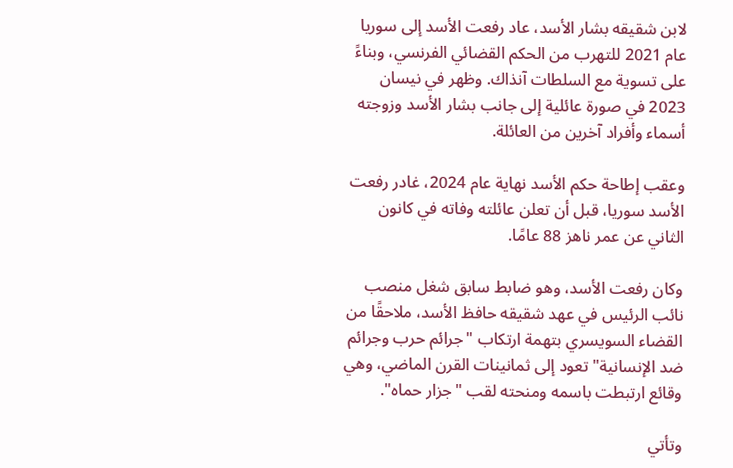لابن شقيقه بشار الأسد، عاد رفعت الأسد إلى سوريا عام 2021 للتهرب من الحكم القضائي الفرنسي، وبناءً على تسوية مع السلطات آنذاك. وظهر في نيسان 2023 في صورة عائلية إلى جانب بشار الأسد وزوجته أسماء وأفراد آخرين من العائلة.

وعقب إطاحة حكم الأسد نهاية عام 2024، غادر رفعت الأسد سوريا، قبل أن تعلن عائلته وفاته في كانون الثاني عن عمر ناهز 88 عامًا.

وكان رفعت الأسد، وهو ضابط سابق شغل منصب نائب الرئيس في عهد شقيقه حافظ الأسد، ملاحقًا من القضاء السويسري بتهمة ارتكاب "جرائم حرب وجرائم ضد الإنسانية" تعود إلى ثمانينات القرن الماضي، وهي وقائع ارتبطت باسمه ومنحته لقب "جزار حماه".

وتأتي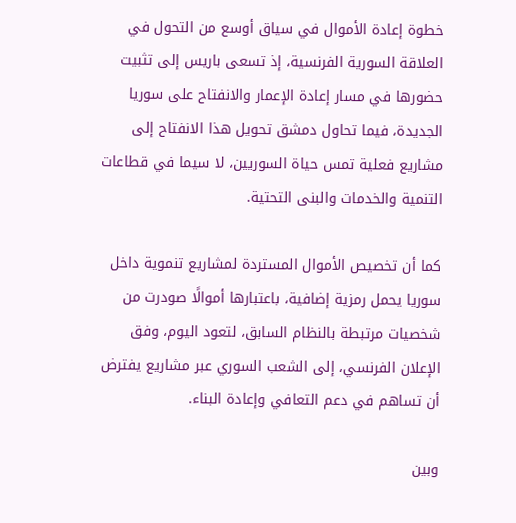خطوة إعادة الأموال في سياق أوسع من التحول في العلاقة السورية الفرنسية، إذ تسعى باريس إلى تثبيت حضورها في مسار إعادة الإعمار والانفتاح على سوريا الجديدة، فيما تحاول دمشق تحويل هذا الانفتاح إلى مشاريع فعلية تمس حياة السوريين، لا سيما في قطاعات التنمية والخدمات والبنى التحتية.

كما أن تخصيص الأموال المستردة لمشاريع تنموية داخل سوريا يحمل رمزية إضافية، باعتبارها أموالًا صودرت من شخصيات مرتبطة بالنظام السابق، لتعود اليوم، وفق الإعلان الفرنسي، إلى الشعب السوري عبر مشاريع يفترض أن تساهم في دعم التعافي وإعادة البناء.

وبين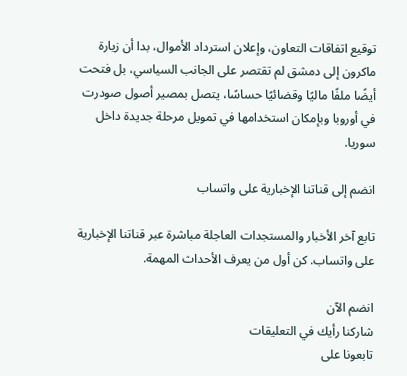توقيع اتفاقات التعاون، وإعلان استرداد الأموال، بدا أن زيارة ماكرون إلى دمشق لم تقتصر على الجانب السياسي، بل فتحت أيضًا ملفًا ماليًا وقضائيًا حساسًا، يتصل بمصير أصول صودرت في أوروبا وبإمكان استخدامها في تمويل مرحلة جديدة داخل سوريا.

انضم إلى قناتنا الإخبارية على واتساب

تابع آخر الأخبار والمستجدات العاجلة مباشرة عبر قناتنا الإخبارية على واتساب. كن أول من يعرف الأحداث المهمة.

انضم الآن
شاركنا رأيك في التعليقات
تابعونا على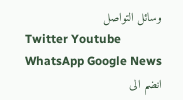وسائل التواصل
Twitter Youtube WhatsApp Google News
انضم الى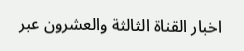اخبار القناة الثالثة والعشرون عبر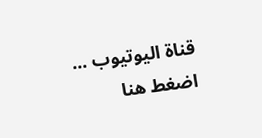قناة اليوتيوب ...
اضغط هنا